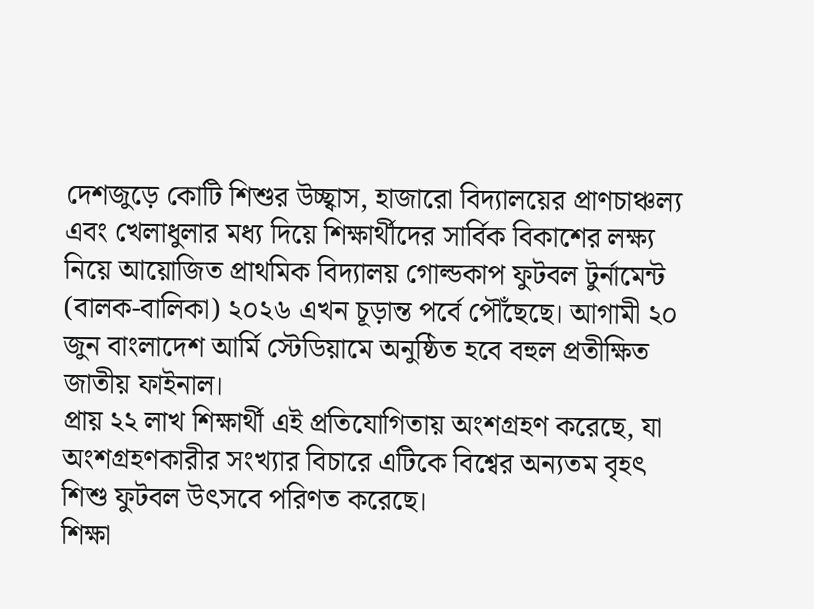দেশজুড়ে কোটি শিশুর উচ্ছ্বাস, হাজারো বিদ্যালয়ের প্রাণচাঞ্চল্য এবং খেলাধুলার মধ্য দিয়ে শিক্ষার্থীদের সার্বিক বিকাশের লক্ষ্য নিয়ে আয়োজিত প্রাথমিক বিদ্যালয় গোল্ডকাপ ফুটবল টুর্নামেন্ট (বালক-বালিকা) ২০২৬ এখন চূড়ান্ত পর্বে পৌঁছেছে। আগামী ২০ জুন বাংলাদেশ আর্মি স্টেডিয়ামে অনুষ্ঠিত হবে বহুল প্রতীক্ষিত জাতীয় ফাইনাল।
প্রায় ২২ লাখ শিক্ষার্থী এই প্রতিযোগিতায় অংশগ্রহণ করেছে, যা অংশগ্রহণকারীর সংখ্যার বিচারে এটিকে বিশ্বের অন্যতম বৃহৎ শিশু ফুটবল উৎসবে পরিণত করেছে।
শিক্ষা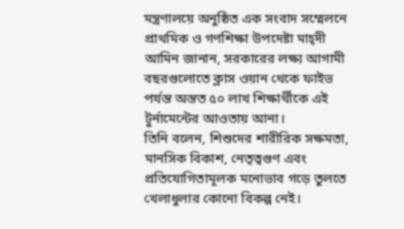মন্ত্রণালয়ে অনুষ্ঠিত এক সংবাদ সম্মেলনে প্রাথমিক ও গণশিক্ষা উপদেষ্টা মাহ্দী আমিন জানান, সরকারের লক্ষ্য আগামী বছরগুলোতে ক্লাস ওয়ান থেকে ফাইভ পর্যন্ত অন্তত ৫০ লাখ শিক্ষার্থীকে এই টুর্নামেন্টের আওতায় আনা।
তিনি বলেন, শিশুদের শারীরিক সক্ষমতা, মানসিক বিকাশ, নেতৃত্বগুণ এবং প্রতিযোগিতামূলক মনোভাব গড়ে তুলতে খেলাধুলার কোনো বিকল্প নেই।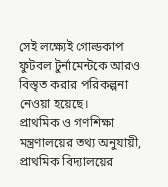সেই লক্ষ্যেই গোল্ডকাপ ফুটবল টুর্নামেন্টকে আরও বিস্তৃত করার পরিকল্পনা নেওয়া হয়েছে।
প্রাথমিক ও গণশিক্ষা মন্ত্রণালয়ের তথ্য অনুযায়ী, প্রাথমিক বিদ্যালয়ের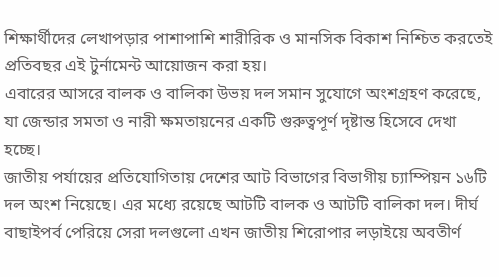শিক্ষার্থীদের লেখাপড়ার পাশাপাশি শারীরিক ও মানসিক বিকাশ নিশ্চিত করতেই প্রতিবছর এই টুর্নামেন্ট আয়োজন করা হয়।
এবারের আসরে বালক ও বালিকা উভয় দল সমান সুযোগে অংশগ্রহণ করেছে, যা জেন্ডার সমতা ও নারী ক্ষমতায়নের একটি গুরুত্বপূর্ণ দৃষ্টান্ত হিসেবে দেখা হচ্ছে।
জাতীয় পর্যায়ের প্রতিযোগিতায় দেশের আট বিভাগের বিভাগীয় চ্যাম্পিয়ন ১৬টি দল অংশ নিয়েছে। এর মধ্যে রয়েছে আটটি বালক ও আটটি বালিকা দল। দীর্ঘ বাছাইপর্ব পেরিয়ে সেরা দলগুলো এখন জাতীয় শিরোপার লড়াইয়ে অবতীর্ণ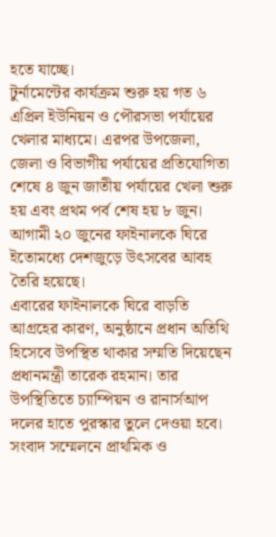হতে যাচ্ছে।
টুর্নামেন্টের কার্যক্রম শুরু হয় গত ৬ এপ্রিল ইউনিয়ন ও পৌরসভা পর্যায়ের খেলার মাধ্যমে। এরপর উপজেলা, জেলা ও বিভাগীয় পর্যায়ের প্রতিযোগিতা শেষে ৪ জুন জাতীয় পর্যায়ের খেলা শুরু হয় এবং প্রথম পর্ব শেষ হয় ৮ জুন। আগামী ২০ জুনের ফাইনালকে ঘিরে ইতোমধ্যে দেশজুড়ে উৎসবের আবহ তৈরি হয়েছে।
এবারের ফাইনালকে ঘিরে বাড়তি আগ্রহের কারণ, অনুষ্ঠানে প্রধান অতিথি হিসেবে উপস্থিত থাকার সম্মতি দিয়েছেন প্রধানমন্ত্রী তারেক রহমান। তার উপস্থিতিতে চ্যাম্পিয়ন ও রানার্সআপ দলের হাতে পুরস্কার তুলে দেওয়া হবে।
সংবাদ সম্মেলনে প্রাথমিক ও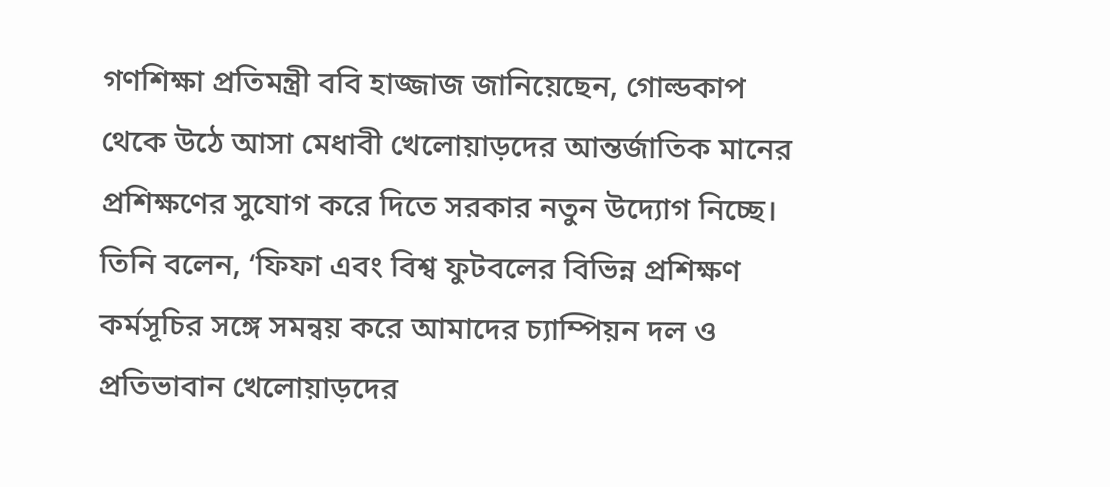গণশিক্ষা প্রতিমন্ত্রী ববি হাজ্জাজ জানিয়েছেন, গোল্ডকাপ থেকে উঠে আসা মেধাবী খেলোয়াড়দের আন্তর্জাতিক মানের প্রশিক্ষণের সুযোগ করে দিতে সরকার নতুন উদ্যোগ নিচ্ছে। তিনি বলেন, ‘ফিফা এবং বিশ্ব ফুটবলের বিভিন্ন প্রশিক্ষণ কর্মসূচির সঙ্গে সমন্বয় করে আমাদের চ্যাম্পিয়ন দল ও প্রতিভাবান খেলোয়াড়দের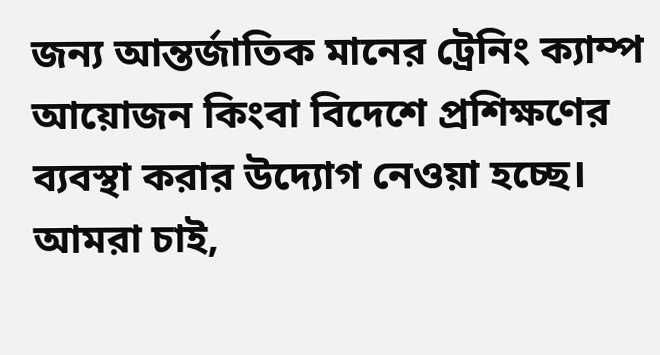জন্য আন্তর্জাতিক মানের ট্রেনিং ক্যাম্প আয়োজন কিংবা বিদেশে প্রশিক্ষণের ব্যবস্থা করার উদ্যোগ নেওয়া হচ্ছে। আমরা চাই,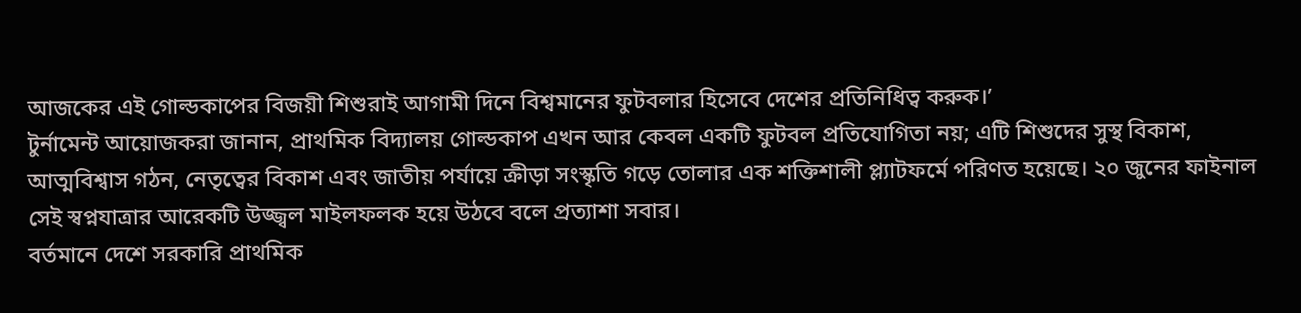আজকের এই গোল্ডকাপের বিজয়ী শিশুরাই আগামী দিনে বিশ্বমানের ফুটবলার হিসেবে দেশের প্রতিনিধিত্ব করুক।’
টুর্নামেন্ট আয়োজকরা জানান, প্রাথমিক বিদ্যালয় গোল্ডকাপ এখন আর কেবল একটি ফুটবল প্রতিযোগিতা নয়; এটি শিশুদের সুস্থ বিকাশ, আত্মবিশ্বাস গঠন, নেতৃত্বের বিকাশ এবং জাতীয় পর্যায়ে ক্রীড়া সংস্কৃতি গড়ে তোলার এক শক্তিশালী প্ল্যাটফর্মে পরিণত হয়েছে। ২০ জুনের ফাইনাল সেই স্বপ্নযাত্রার আরেকটি উজ্জ্বল মাইলফলক হয়ে উঠবে বলে প্রত্যাশা সবার।
বর্তমানে দেশে সরকারি প্রাথমিক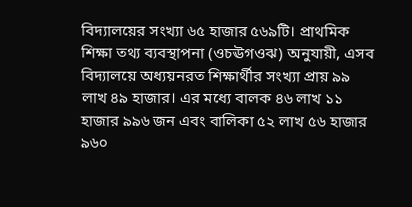বিদ্যালয়ের সংখ্যা ৬৫ হাজার ৫৬৯টি। প্রাথমিক শিক্ষা তথ্য ব্যবস্থাপনা (ওচঊগওঝ) অনুযায়ী, এসব বিদ্যালয়ে অধ্যয়নরত শিক্ষার্থীর সংখ্যা প্রায় ৯৯ লাখ ৪৯ হাজার। এর মধ্যে বালক ৪৬ লাখ ১১ হাজার ৯৯৬ জন এবং বালিকা ৫২ লাখ ৫৬ হাজার ৯৬০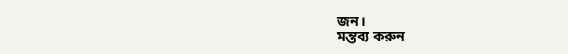জন।
মন্তব্য করুন